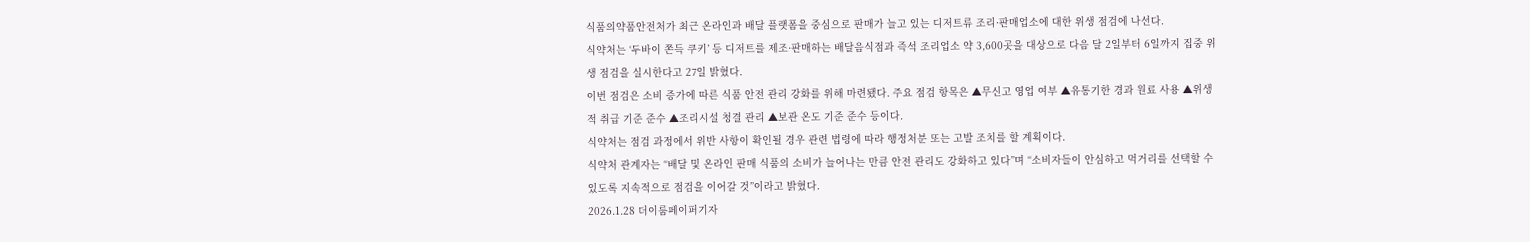식품의약품안전처가 최근 온라인과 배달 플랫폼을 중심으로 판매가 늘고 있는 디저트류 조리·판매업소에 대한 위생 점검에 나선다.
식약처는 ‘두바이 쫀득 쿠키’ 등 디저트를 제조·판매하는 배달음식점과 즉석 조리업소 약 3,600곳을 대상으로 다음 달 2일부터 6일까지 집중 위생 점검을 실시한다고 27일 밝혔다.
이번 점검은 소비 증가에 따른 식품 안전 관리 강화를 위해 마련됐다. 주요 점검 항목은 ▲무신고 영업 여부 ▲유통기한 경과 원료 사용 ▲위생적 취급 기준 준수 ▲조리시설 청결 관리 ▲보관 온도 기준 준수 등이다.
식약처는 점검 과정에서 위반 사항이 확인될 경우 관련 법령에 따라 행정처분 또는 고발 조치를 할 계획이다.
식약처 관계자는 “배달 및 온라인 판매 식품의 소비가 늘어나는 만큼 안전 관리도 강화하고 있다”며 “소비자들이 안심하고 먹거리를 선택할 수 있도록 지속적으로 점검을 이어갈 것”이라고 밝혔다.
2026.1.28 더이룸페이퍼기자